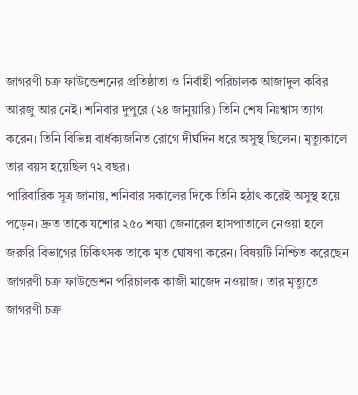জাগরণী চক্র ফাউন্ডেশনের প্রতিষ্ঠাতা ও নির্বাহী পরিচালক আজাদুল কবির আরজু আর নেই। শনিবার দুপুরে (২৪ জানুয়ারি) তিনি শেষ নিঃশ্বাস ত্যাগ করেন। তিনি বিভিন্ন বার্ধক্যজনিত রোগে দীর্ঘদিন ধরে অসুস্থ ছিলেন। মৃত্যুকালে তার বয়স হয়েছিল ৭২ বছর।
পারিবারিক সূত্র জানায়, শনিবার সকালের দিকে তিনি হঠাৎ করেই অসুস্থ হয়ে পড়েন। দ্রুত তাকে যশোর ২৫০ শয্যা জেনারেল হাসপাতালে নেওয়া হলে জরুরি বিভাগের চিকিৎসক তাকে মৃত ঘোষণা করেন। বিষয়টি নিশ্চিত করেছেন জাগরণী চক্র ফাউন্ডেশন পরিচালক কাজী মাজেদ নওয়াজ। তার মৃত্যুতে জাগরণী চক্র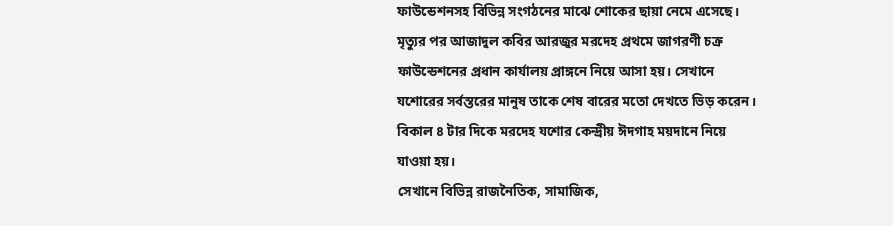ফাউন্ডেশনসহ বিভিন্ন সংগঠনের মাঝে শোকের ছায়া নেমে এসেছে।
মৃত্যুর পর আজাদুল কবির আরজুর মরদেহ প্রথমে জাগরণী চক্র ফাউন্ডেশনের প্রধান কার্যালয় প্রাঙ্গনে নিয়ে আসা হয়। সেখানে যশোরের সর্বস্তরের মানুষ তাকে শেষ বারের মতো দেখতে ভিড় করেন। বিকাল ৪ টার দিকে মরদেহ যশোর কেন্দ্রীয় ঈদগাহ ময়দানে নিয়ে যাওয়া হয়।
সেখানে বিভিন্ন রাজনৈতিক, সামাজিক,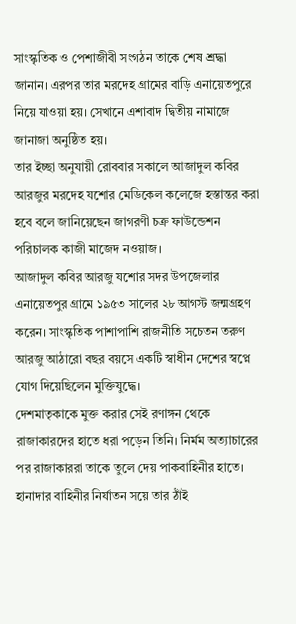সাংস্কৃতিক ও পেশাজীবী সংগঠন তাকে শেষ শ্রদ্ধা জানান। এরপর তার মরদেহ গ্রামের বাড়ি এনায়েতপুরে নিয়ে যাওয়া হয়। সেখানে এশাবাদ দ্বিতীয় নামাজে জানাজা অনুষ্ঠিত হয়।
তার ইচ্ছা অনুযায়ী রোববার সকালে আজাদুল কবির আরজুর মরদেহ যশোর মেডিকেল কলেজে হস্তান্তর করা হবে বলে জানিয়েছেন জাগরণী চক্র ফাউন্ডেশন পরিচালক কাজী মাজেদ নওয়াজ।
আজাদুল কবির আরজু যশোর সদর উপজেলার এনায়েতপুর গ্রামে ১৯৫৩ সালের ২৮ আগস্ট জন্মগ্রহণ করেন। সাংস্কৃতিক পাশাপাশি রাজনীতি সচেতন তরুণ আরজু আঠারো বছর বয়সে একটি স্বাধীন দেশের স্বপ্নে যোগ দিয়েছিলেন মুক্তিযুদ্ধে।
দেশমাতৃকাকে মুক্ত করার সেই রণাঙ্গন থেকে রাজাকারদের হাতে ধরা পড়েন তিনি। নির্মম অত্যাচারের পর রাজাকাররা তাকে তুলে দেয় পাকবাহিনীর হাতে। হানাদার বাহিনীর নির্যাতন সয়ে তার ঠাঁই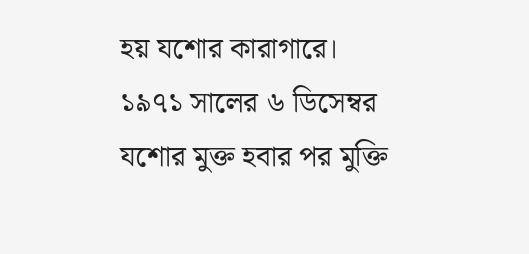হয় যশোর কারাগারে। ১৯৭১ সালের ৬ ডিসেম্বর যশোর মুক্ত হবার পর মুক্তি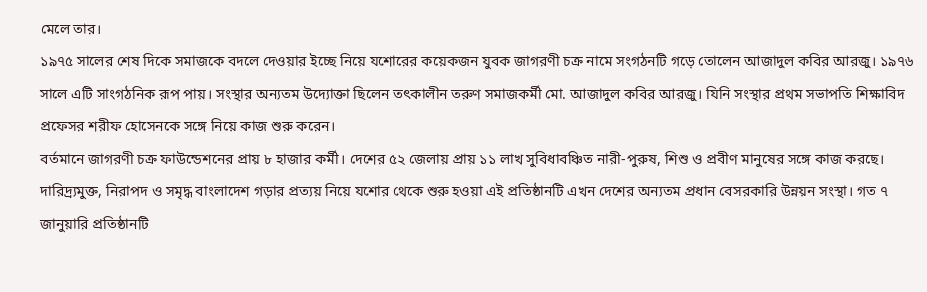মেলে তার।
১৯৭৫ সালের শেষ দিকে সমাজকে বদলে দেওয়ার ইচ্ছে নিয়ে যশোরের কয়েকজন যুবক জাগরণী চক্র নামে সংগঠনটি গড়ে তোলেন আজাদুল কবির আরজু। ১৯৭৬ সালে এটি সাংগঠনিক রূপ পায়। সংস্থার অন্যতম উদ্যোক্তা ছিলেন তৎকালীন তরুণ সমাজকর্মী মো. আজাদুল কবির আরজু। যিনি সংস্থার প্রথম সভাপতি শিক্ষাবিদ প্রফেসর শরীফ হোসেনকে সঙ্গে নিয়ে কাজ শুরু করেন।
বর্তমানে জাগরণী চক্র ফাউন্ডেশনের প্রায় ৮ হাজার কর্মী। দেশের ৫২ জেলায় প্রায় ১১ লাখ সুবিধাবঞ্চিত নারী-পুরুষ, শিশু ও প্রবীণ মানুষের সঙ্গে কাজ করছে। দারিদ্র্যমুক্ত, নিরাপদ ও সমৃদ্ধ বাংলাদেশ গড়ার প্রত্যয় নিয়ে যশোর থেকে শুরু হওয়া এই প্রতিষ্ঠানটি এখন দেশের অন্যতম প্রধান বেসরকারি উন্নয়ন সংস্থা। গত ৭ জানুয়ারি প্রতিষ্ঠানটি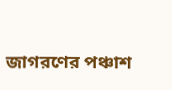জাগরণের পঞ্চাশ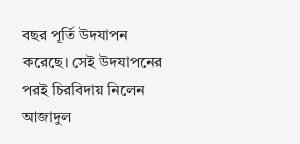বছর পূর্তি উদযাপন করেছে। সেই উদযাপনের পরই চিরবিদায় নিলেন আজাদুল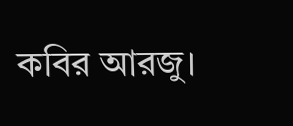কবির আরজু।